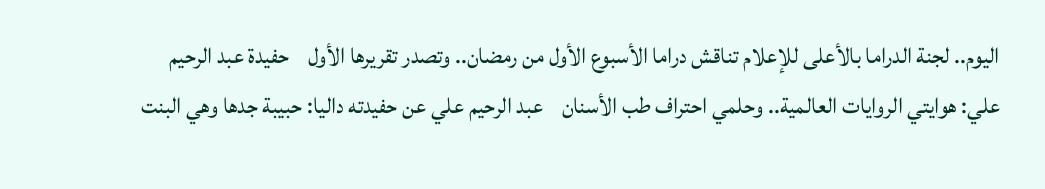اليوم.. لجنة الدراما بالأعلى للإعلام تناقش دراما الأسبوع الأول من رمضان.. وتصدر تقريرها الأول    حفيدة عبد الرحيم علي: هوايتي الروايات العالمية.. وحلمي احتراف طب الأسنان    عبد الرحيم علي عن حفيدته داليا: حبيبة جدها وهي البنت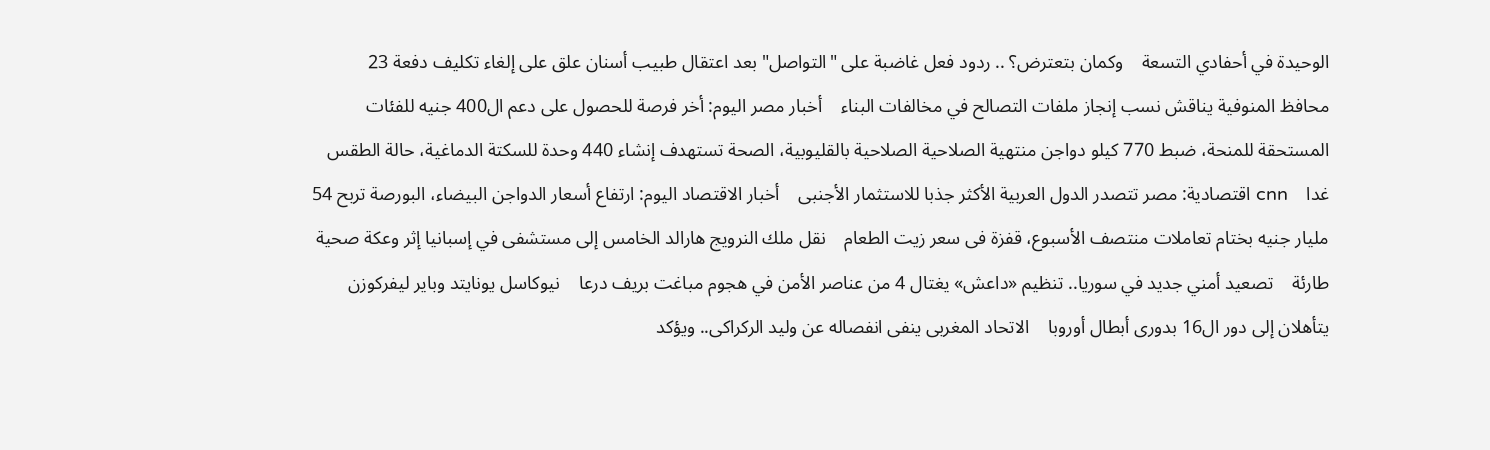الوحيدة في أحفادي التسعة    وكمان بتعترض؟ .. ردود فعل غاضبة على "التواصل" بعد اعتقال طبيب أسنان علق على إلغاء تكليف دفعة 23    محافظ المنوفية يناقش نسب إنجاز ملفات التصالح في مخالفات البناء    أخبار مصر اليوم: أخر فرصة للحصول على دعم ال400 جنيه للفئات المستحقة للمنحة، ضبط 770 كيلو دواجن منتهية الصلاحية الصلاحية بالقليوبية، الصحة تستهدف إنشاء 440 وحدة للسكتة الدماغية، حالة الطقس غدا    cnn اقتصادية: مصر تتصدر الدول العربية الأكثر جذبا للاستثمار الأجنبى    أخبار الاقتصاد اليوم: ارتفاع أسعار الدواجن البيضاء، البورصة تربح 54 مليار جنيه بختام تعاملات منتصف الأسبوع، قفزة فى سعر زيت الطعام    نقل ملك النرويج هارالد الخامس إلى مستشفى في إسبانيا إثر وعكة صحية طارئة    تصعيد أمني جديد في سوريا.. تنظيم «داعش» يغتال 4 من عناصر الأمن في هجوم مباغت بريف درعا    نيوكاسل يونايتد وباير ليفركوزن يتأهلان إلى دور ال16 بدورى أبطال أوروبا    الاتحاد المغربى ينفى انفصاله عن وليد الركراكى.. ويؤكد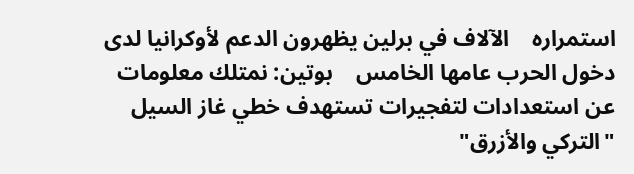استمراره    الآلاف في برلين يظهرون الدعم لأوكرانيا لدى دخول الحرب عامها الخامس    بوتين: نمتلك معلومات عن استعدادات لتفجيرات تستهدف خطي غاز السيل "التركي والأزرق"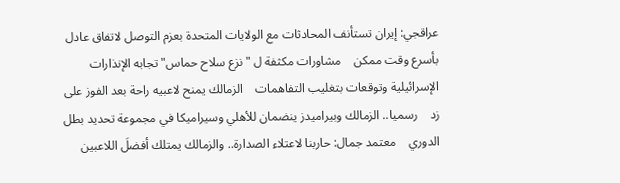عراقجي: إيران تستأنف المحادثات مع الولايات المتحدة بعزم التوصل لاتفاق عادل بأسرع وقت ممكن    مشاورات مكثفة ل "نزع سلاح حماس" تجابه الإنذارات الإسرائيلية وتوقعات بتغليب التفاهمات    الزمالك يمنح لاعبيه راحة بعد الفوز على زد    رسميا.. الزمالك وبيراميدز ينضمان للأهلي وسيراميكا في مجموعة تحديد بطل الدوري    معتمد جمال: حاربنا لاعتلاء الصدارة.. والزمالك يمتلك أفضلَ اللاعبين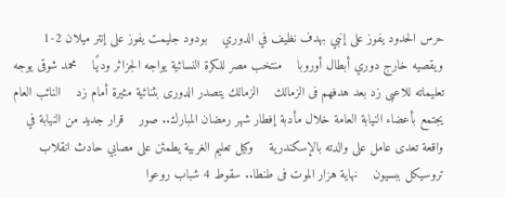حرس الحدود يفوز على إنبي بهدف نظيف في الدوري    بودود جليمت يفوز على إنتر ميلان 2-1 ويقصيه خارج دوري أبطال أوروبا    منتخب مصر للكرة النسائية يواجه الجزائر وديًا    محمد شوقى يوجه تعليماته للاعبى زد بعد هدفهم فى الزمالك    الزمالك يتصدر الدورى بثنائية مثيرة أمام زد    النائب العام يجتمع بأعضاء النيابة العامة خلال مأدبة إفطار شهر رمضان المبارك.. صور    قرار جديد من النيابة في واقعة تعدى عامل على والدته بالإسكندرية    وكيل تعليم الغربية يطمئن على مصابي حادث انقلاب تروسيكل ببسيون    نهاية هزار الموت فى طنطا.. سقوط 4 شباب روعوا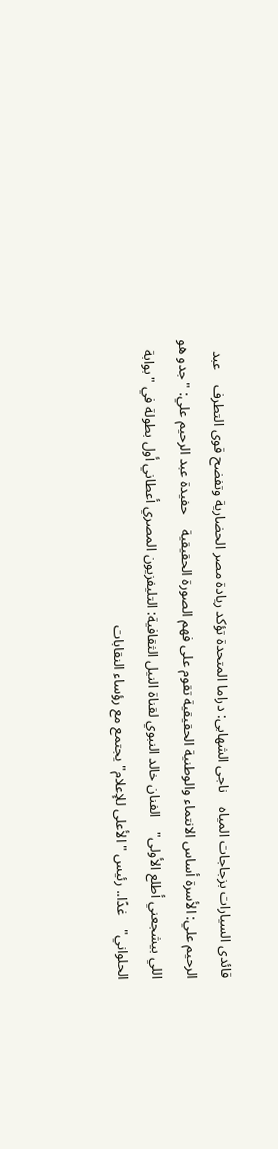قائدى السيارات بزجاجات المياه    ناجى الشهابى: دراما المتحدة تؤكد ريادة مصر الحضارية وتفضح قوى التطرف    عبد الرحيم علي: الأسرة أساس الانتماء والوطنية الحقيقية تقوم على فهم الصورة الحقيقية    حفيدة عبد الرحيم علي: "جدو هو اللي بيشجعني أطلع الأولى"    الفنان خالد النبوي لقناة النيل الثقافية: التليفزيون المصري أعطاني أول بطولة في "بوابة الحلواني"    غدًا.. رئيس "الأعلى للإعلام" يجتمع مع رؤساء النقابات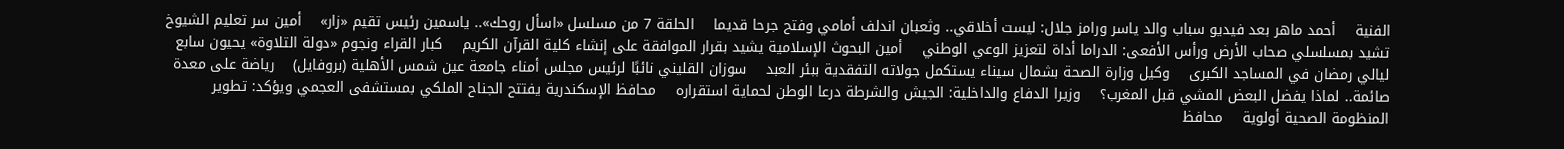الفنية    أحمد ماهر بعد فيديو سباب والد ياسر ورامز جلال: ليست أخلاقي.. وثعبان اندلف أمامي وفتح جرحا قديما    الحلقة 7 من مسلسل «اسأل روحك».. ياسمين رئيس تقيم «زار»    أمين سر تعليم الشيوخ تشيد بمسلسلي صحاب الأرض ورأس الأفعى: الدراما أداة لتعزيز الوعي الوطني    أمين البحوث الإسلامية يشيد بقرار الموافقة على إنشاء كلية القرآن الكريم    كبار القراء ونجوم «دولة التلاوة» يحيون سابع ليالي رمضان في المساجد الكبرى    وكيل وزارة الصحة بشمال سيناء يستكمل جولاته التفقدية ببئر العبد    سوزان القليني نائبًا لرئيس مجلس أمناء جامعة عين شمس الأهلية (بروفايل)    رياضة على معدة صائمة.. لماذا يفضل البعض المشي قبل المغرب؟    وزيرا الدفاع والداخلية: الجيش والشرطة درعا الوطن لحماية استقراره    محافظ الإسكندرية يفتتح الجناح الملكي بمستشفى العجمي ويؤكد: تطوير المنظومة الصحية أولوية    محافظ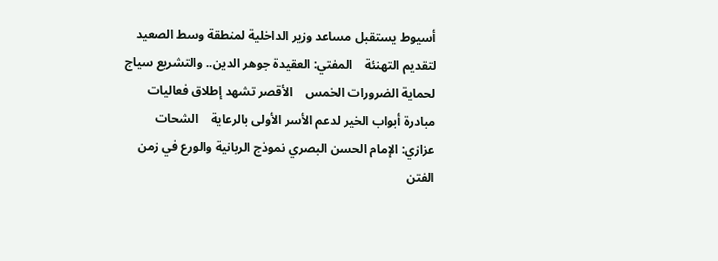أسيوط يستقبل مساعد وزير الداخلية لمنطقة وسط الصعيد لتقديم التهنئة    المفتي: العقيدة جوهر الدين.. والتشريع سياج لحماية الضرورات الخمس    الأقصر تشهد إطلاق فعاليات مبادرة أبواب الخير لدعم الأسر الأولى بالرعاية    الشحات عزازي: الإمام الحسن البصري نموذج الربانية والورع في زمن الفتن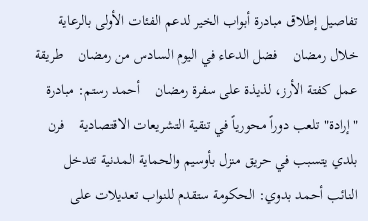تفاصيل إطلاق مبادرة أبواب الخير لدعم الفئات الأولى بالرعاية خلال رمضان    فضل الدعاء في اليوم السادس من رمضان    طريقة عمل كفتة الأرز، لذيذة على سفرة رمضان    أحمد رستم: مبادرة "إرادة" تلعب دوراً محورياً في تنقية التشريعات الاقتصادية    فرن بلدي يتسبب في حريق منزل بأوسيم والحماية المدنية تتدخل    النائب أحمد بدوي: الحكومة ستقدم للنواب تعديلات على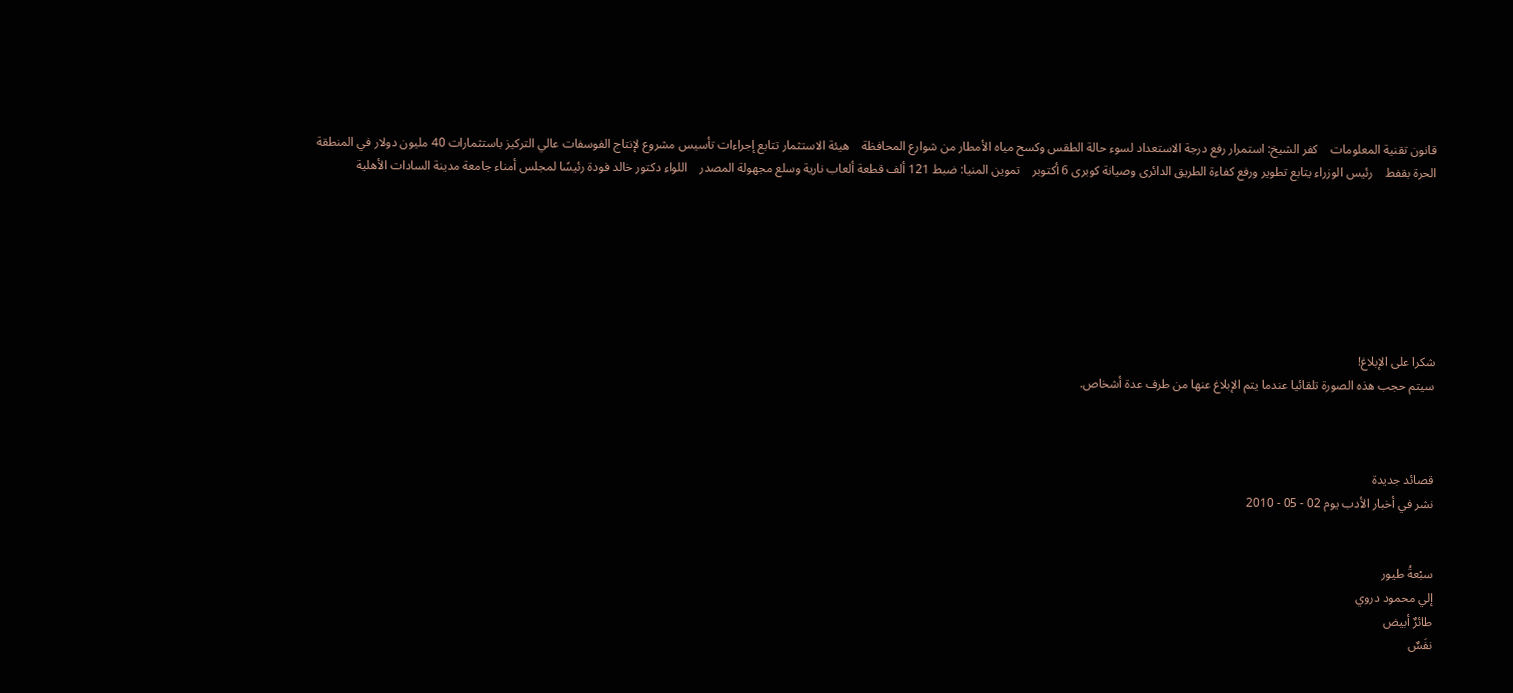قانون تقنية المعلومات    كفر الشيخ: استمرار رفع درجة الاستعداد لسوء حالة الطقس وكسح مياه الأمطار من شوارع المحافظة    هيئة الاستثمار تتابع إجراءات تأسيس مشروع لإنتاج الفوسفات عالي التركيز باستثمارات 40 مليون دولار في المنطقة الحرة بقفط    رئيس الوزراء يتابع تطوير ورفع كفاءة الطريق الدائرى وصيانة كوبرى 6 أكتوبر    تموين المنيا: ضبط 121 ألف قطعة ألعاب نارية وسلع مجهولة المصدر    اللواء دكتور خالد فودة رئيسًا لمجلس أمناء جامعة مدينة السادات الأهلية







شكرا على الإبلاغ!
سيتم حجب هذه الصورة تلقائيا عندما يتم الإبلاغ عنها من طرف عدة أشخاص.



قصائد جديدة
نشر في أخبار الأدب يوم 02 - 05 - 2010


سبْعةُ طيور
إلي محمود دروي
طائرٌ أبيض
نفَسٌ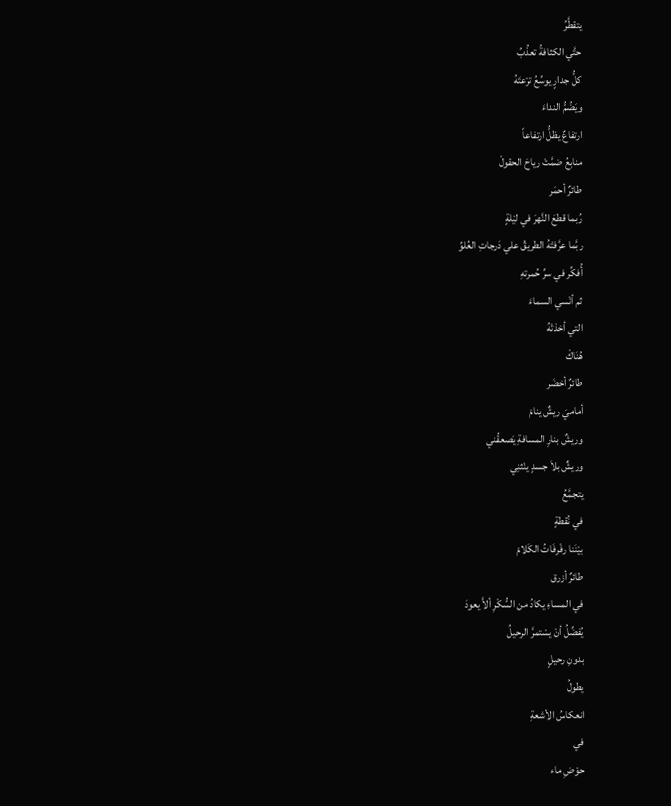يتقطَّرُ
حتَّي الكثافةُ تعذُبُ
كلُّ جدارٍ يوسِّعُ ترْعتَهُ
ويَضُمُّ النداءَ
ارتفاعٌ يظلُّ ارتفاعاً
منابعُ ضمَّتْ رياحَ الحقولْ
طائرٌ أحمَر
رُبما قطعَ النَّهرَ في ليْلةٍ
ربَّما عرَّفتْهُ الطريقُ علي دَرجاتِ العُلوِّ
أُفكِّر في سرِّ حُمرتهِ
ثم أنْسي السماءَ
التي أخذتْهُ
هُنَاكْ
طائرٌ أخضَر
أماميَ ريشٌ ينامْ
وريشٌ بنارِ المسافةِ يَصعقُني
وريشٌ بلاَ جسدٍ ينْثنِي
يتجمَّعُ
في نُقطةٍ
بيْنَنا رفْرفَاتُ الكَلامْ
طائرٌ أزرق
في المساءِ يكادُ من السُّكْرِ ألاَّ يعودَ
يُفضِّلُ أنْ يسْتمرَّ الرحيلُ
بدونِ رحيلٍ
يطولُ
انعكاسُ الأشعةِ
في
حوْضِ ماء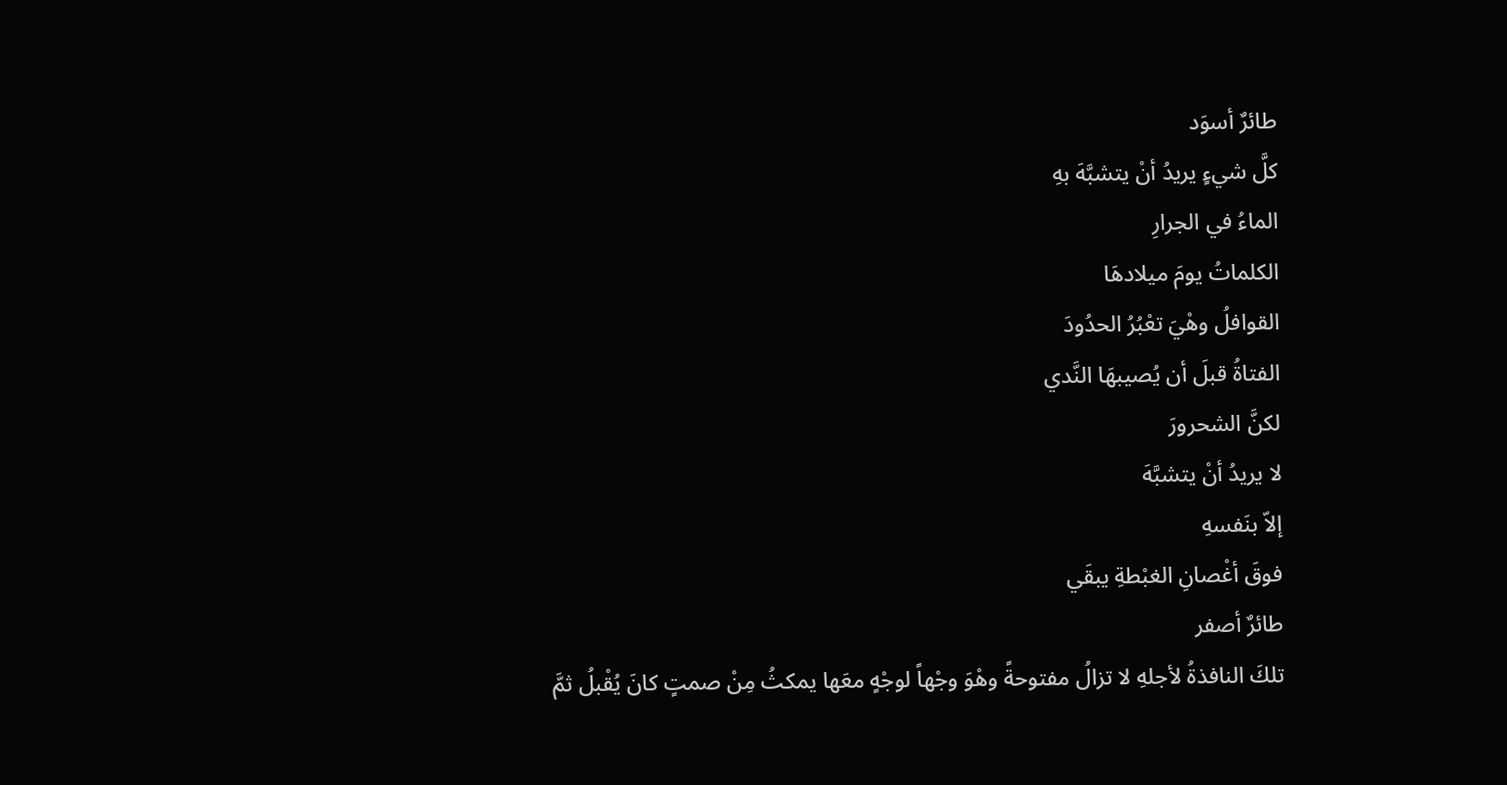طائرٌ أسوَد
كلَّ شيءٍ يريدُ أنْ يتشبَّهَ بهِ
الماءُ في الجرارِ
الكلماتُ يومَ ميلادهَا
القوافلُ وهْيَ تعْبُرُ الحدُودَ
الفتاةُ قبلَ أن يُصيبهَا النَّدي
لكنَّ الشحرورَ
لا يريدُ أنْ يتشبَّهَ
إلاّ بنَفسهِ
فوقَ أغْصانِ الغبْطةِ يبقَي
طائرٌ أصفر
تلكَ النافذةُ لأجلهِ لا تزالُ مفتوحةً وهْوَ وجْهاً لوجْهٍ معَها يمكثُ مِنْ صمتٍ كانَ يُقْبلُ ثمَّ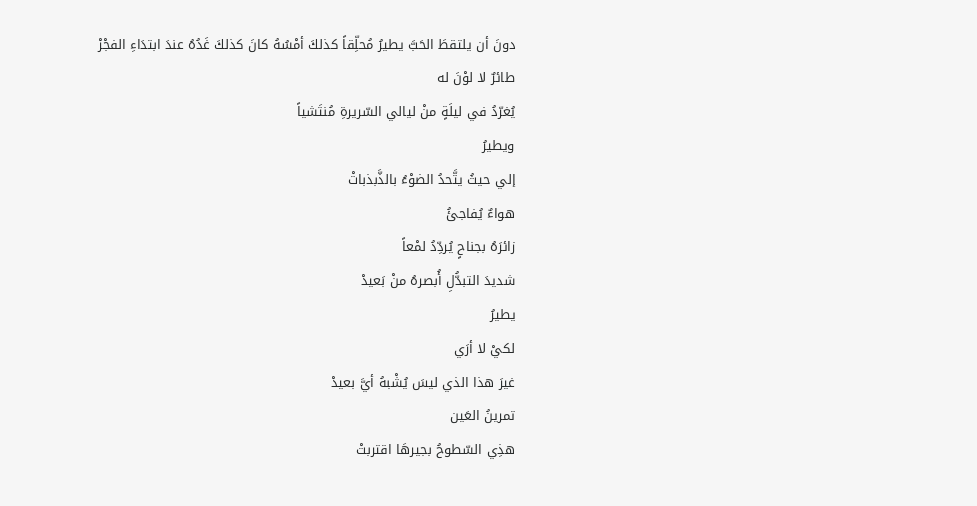دونَ أن يلتقطَ الحَبَّ يطيرُ مُحلِّقاً كذلكَ أمْسُهُ كانَ كذلكَ غَدُهُ عندَ ابتدَاءِ الفجْرْ
طائرٌ لا لوْنَ له
يُغرّدُ في ليلَةٍ منْ ليالي السّريرةِ مُنتَشياً
ويطيرُ
إلي حيثُ يتَّحدُ الضوْءُ بالذَّبذباتْ
هواءٌ يُفاجئُ
زائرَهُ بجناحٍ يُردِّدُ لمْعاً
شديدَ التبدُّلِ أُبصرهُ منْ بَعيدْ
يطيرُ
لكيْ لا أرَي
غيرَ هذا الذي ليسَ يُشْبهُ أيَّ بعيدْ
تمرينُ العَين
هذِي السّطوحُ بجيرهَا اقتربتْ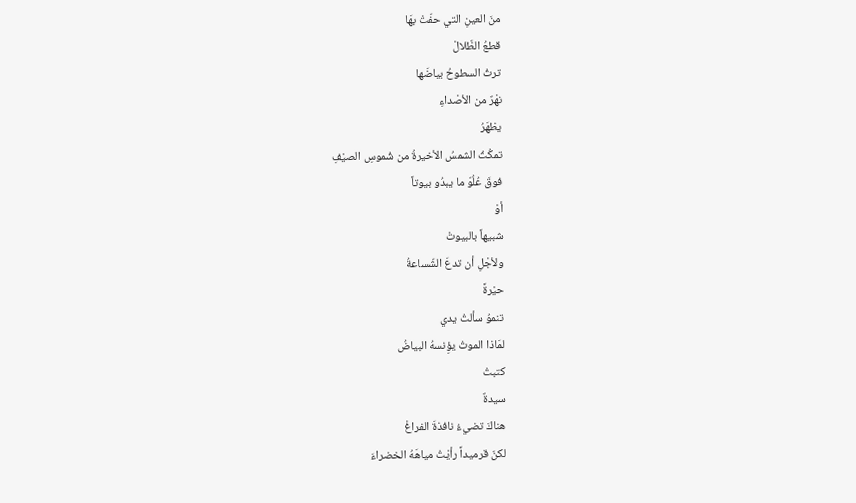منَ العينِ التي حفّتْ بهَا
قطعُ الظّلالْ
ترثُ السطوحُ بياضَها
نهْرٌ من الأصْداءِ
يظهَرُ
تمكُثُ الشمسُ الأخيرةُ من شُموسِ الصيْفِ
فوقَ عُلُوّ ما يبدُو بيوتاً
أوْ
شبيهاً بالبيوتْ
ولأجْلِ أن تدعَ الشّساعةُ
حيْرةً
تنموُ سألتُ يدي
لمَاذا الموتُ يؤِنسهُ البياضُ
كتبتُ
سيدةٌ
هناكَ تضيءُ نافذةَ الفراغْ
لكنّ قرميداً رأيْتُ مياهَهُ الخضراءَ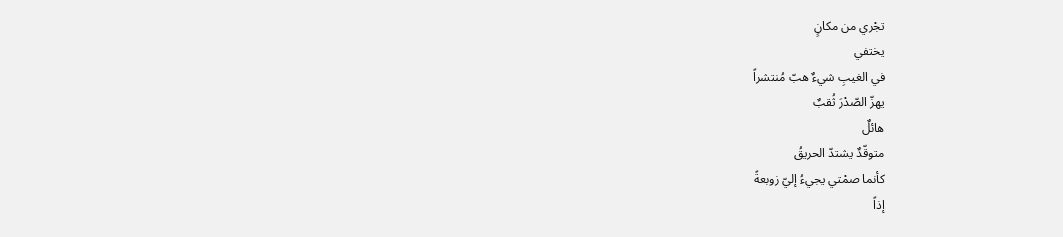تجْري من مكانٍ
يختفي
في الغيبِ شيءٌ هبّ مُنتشراً
يهزّ الصّدْرَ ثُقبٌ
هائلٌ
متوقّدٌ يشتدّ الحريقُ
كأنما صمْتي يجيءُ إليّ زوبعةً
إذاً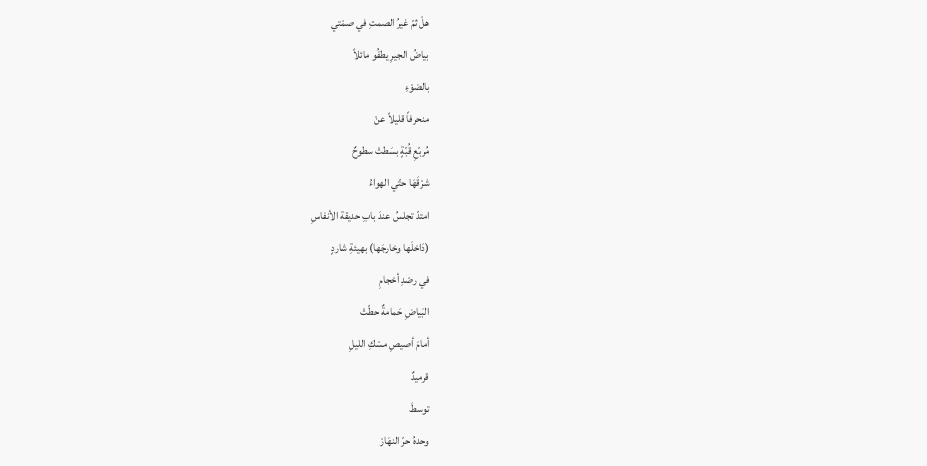هلْ ثمّ غيرُ الصمتِ في صمْتي
بياضُ الجيرِ يطفُو مائلاً
بالضوْءِ
منحرفاً قليلاً عنْ
مُربّعِ قُبّةٍ بسَطتْ سطوحٌ
شرْقَهَا حتّي الهواءُ
امتدّ تجلسُ عندَ بابِ حديقة الأنفاسِ
(دَاخلَها وخارجَها) بهيئةِ شاردٍ
في رصْدِ أحْجامِ
البَياضِ حَمامةٌ حطّتْ
أمامَ أصيصِ مسْكِ الليلِ
قرميدٌ
توسطَ
وحدهُ حرّ النهَارْ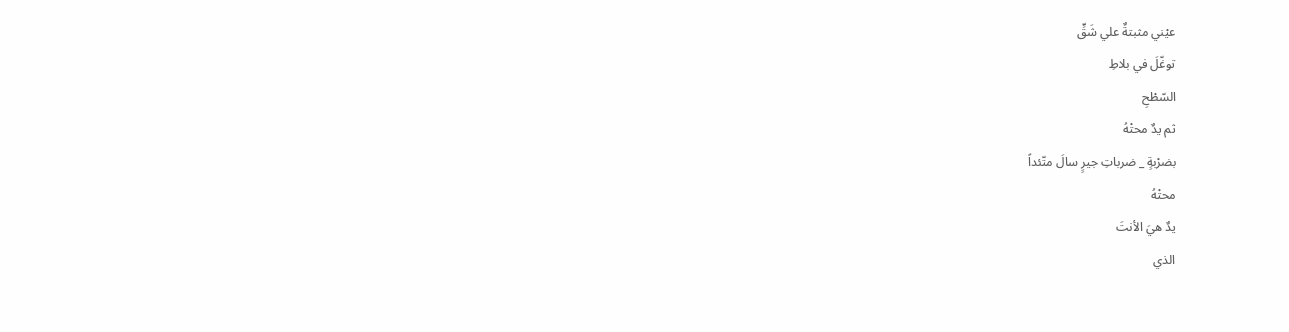عيْني مثبتةٌ علي شَقٍّ
توغّلَ في بلاطِ
السّطْحِ
ثم يدٌ محتْهُ
بضرْبةٍ _ ضرباتِ جيرٍ سالَ متّئداً
محتْهُ
يدٌ هيَ الأنتَ
الذي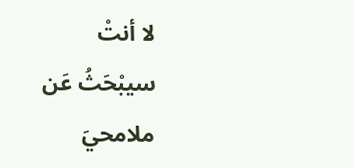لا أنتْ
سيبْحَثُ عَن ملامحيَ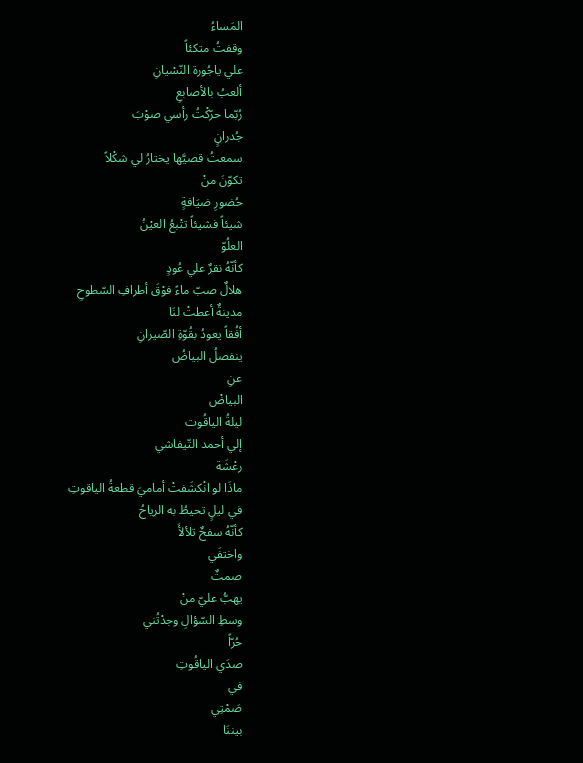المَساءُ
وقفتُ متكئاً
علي ياجُورة النّسْيانِ
ألعبُ بالأصابعِ
رُبّما حرّكْتُ رأسي صوْبَ
جُدرانٍ
سمعتُ قصيَّها يختارُ لي شكْلاً
تكوّنَ منْ
حُضورِ ضيَافةٍ
شيئاً فشيئاً تتْبعُ العيْنُ
العلُوّ
كأنّهُ نقرٌ علي عُودٍ
هلالٌ صبّ ماءً فوْقَ أطرافِ السّطوحِ
مدينةٌ أعطتْ لنَا
أفُقاً يعودُ بقُوّةِ الصّيرانِ
ينفصلُ البياضُ
عنِ
البياضْ
ليلةُ الياقُوت
إلي أحمد التّيفاشي
رعْشَة
ماذَا لو انْكشَفتْ أماميَ قطعةُ الياقوتِ
في ليلٍ تحيطُ به الرياحُ
كأنّهُ سفحٌ تلألأَ
واختفَي
صمتٌ
يهبُّ عليّ منْ
وسطِ السّؤالِ وجدْتُني
حُرّاً
صدَي الياقُوتِ
في
صَمْتِي
بيننَا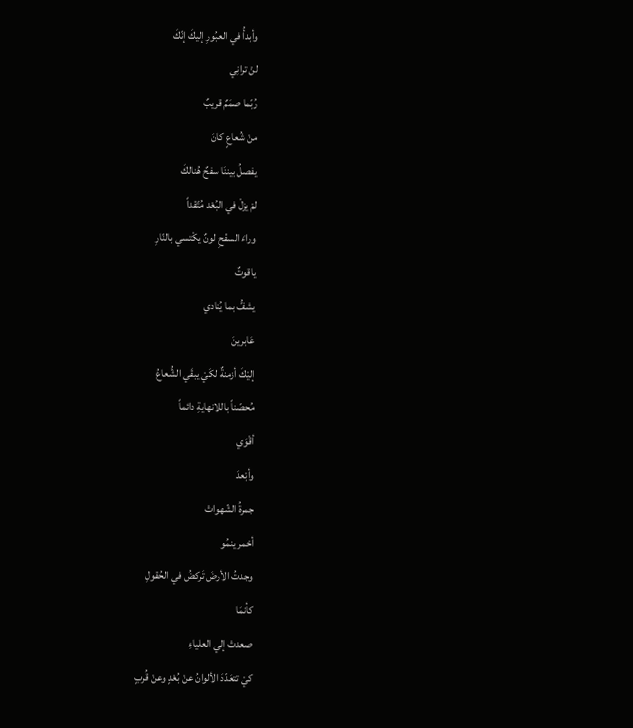وأبدأُ في العبُورِ إليكَ إنّكَ
لنْ ترانِي
رُبّما صمَمٌ قريبٌ
منْ شُعاعٍ كانَ
يفصلُ بيننَا سفحٌ هُنالكَ
لمْ يزلْ في البُعْد مُتّقداً
وراءَ السفْحِ لونٌ يكْتسي بالنّارِ
ياقوتٌ
يشفُّ بما يُنادي
عَابرينَ
إليْكَ أزمنةٌ لكَيْ يبقَي الشُّعاعُ
مُحصّناً باللانهايةِ دائماً
أقْوَي
وأبْعدَ
جمرةُ الشّهواتْ
أحْمر ينمُو
وجدتُ الأرضَ تَركضُ في الحُقولِ
كأنمَا
صعدتْ إلي العلياءِ
كيْ تتعَدّدَ الألوانُ عنْ بُعْدٍ وعنْ قُربٍ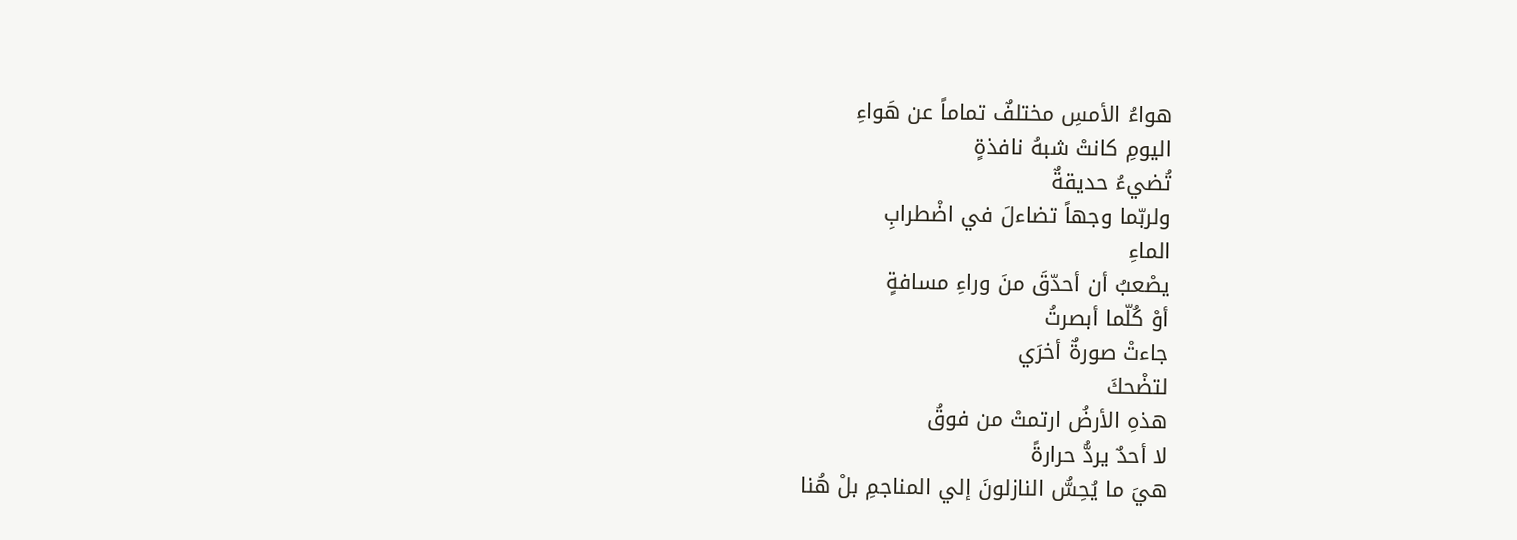هواءُ الأمسِ مختلفٌ تماماً عن هَواءِ
اليومِ كانتْ شبهُ نافذةٍ
تُضيءُ حديقةٌ
ولربّما وجهاً تضاءلَ في اضْطرابِ
الماءِ
يصْعبُ أن أحدّقَ منَ وراءِ مسافةٍ
أوْ كُلّما أبصرتُ
جاءتْ صورةٌ أخرَي
لتضْحكَ
هذهِ الأرضُ ارتمتْ من فوقُ
لا أحدٌ يردُّ حرارةً
هيَ ما يُحِسُّ النازلونَ إلي المناجمِ بلْ هُنا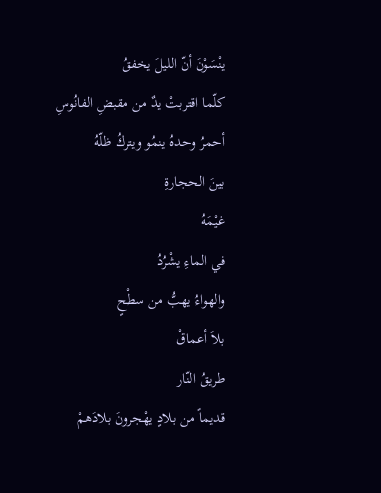ينْسَوْنَ أنّ الليلَ يخفقُ
كلّما اقتربتْ يدٌ من مقبضِ الفانُوسِ
أحمرُ وحدهُ ينمُو ويتركُ ظلّهُ
بينَ الحجارةِ
غيْمَهُ
في الماءِ يشْرُدُ
والهواءُ يهبُّ من سطْحٍ
بلاَ أعماقْ
طريقُ النّار
قديماً من بلادٍ يهْجرونَ بلادَهمْ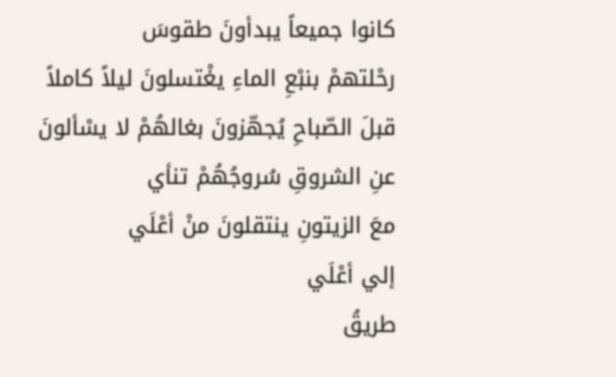كانوا جميعاً يبدأونَ طقوسَ
رحْلتهمْ بنبْعِ الماءِ يغْتسلونَ ليلاً كاملاً
قبلَ الصّباحِ يُجهّزونَ بغالهُمْ لا يسْألونَ
عنِ الشروقِ سُروجُهُمْ تنأي
معَ الزيتونِ ينتقلونَ منْ أعْلَي
إلي أعْلَي
طريقُ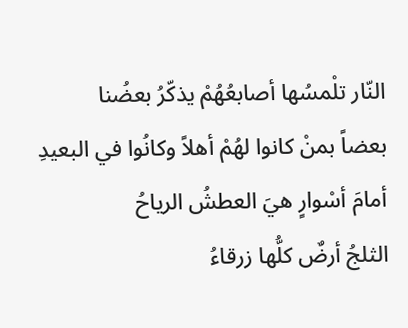النّار تلْمسُها أصابعُهُمْ يذكّرُ بعضُنا
بعضاً بمنْ كانوا لهُمْ أهلاً وكانُوا في البعيدِ
أمامَ أسْوارٍ هيَ العطشُ الرياحُ
الثلجُ أرضٌ كلُّها زرقاءُ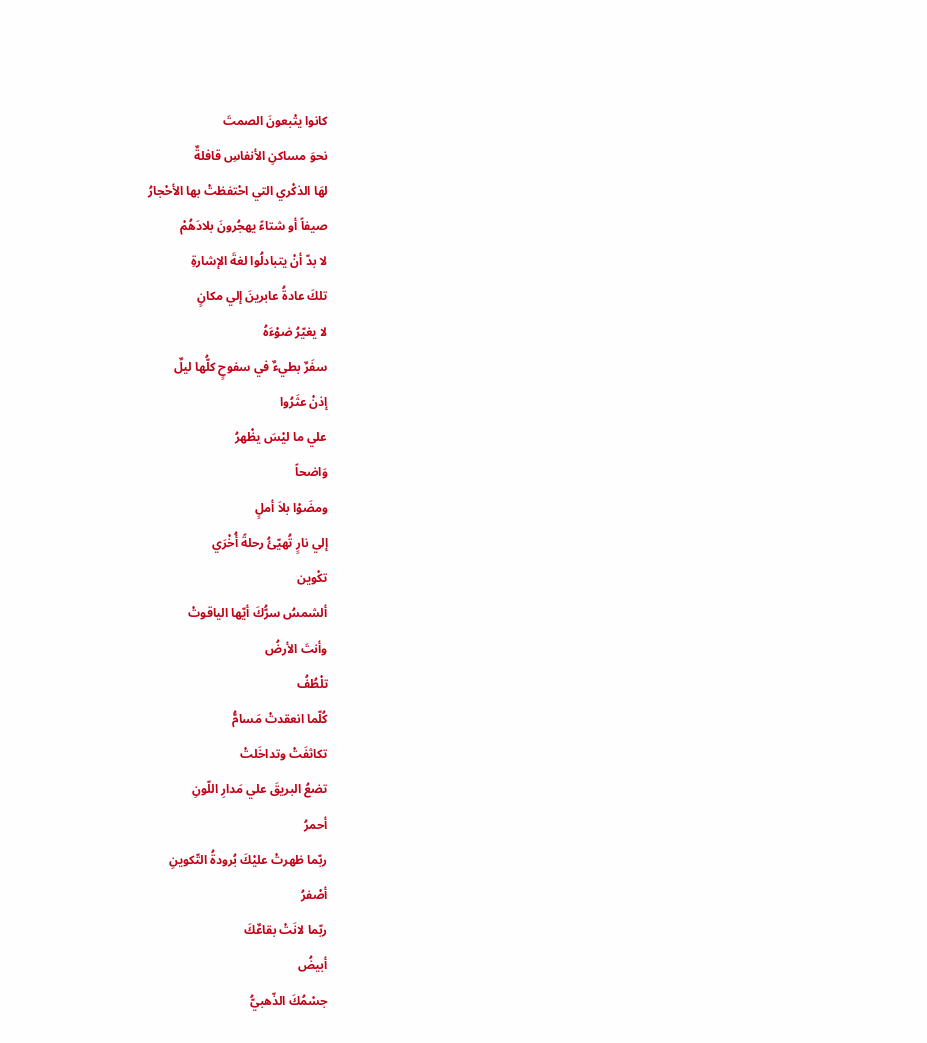كانوا يتْبعونَ الصمتَ
نحوَ مساكنِ الأنفاسِ قافلةٌ
لهَا الذكْري التي احْتفظتْ بها الأحْجارُ
صيفاً أو شتاءً يهجُرونَ بلادَهُمْ
لا بدّ أنْ يتبادلُوا لغةَ الإشارةِ
تلكَ عادةُ عابرينَ إلي مكانٍ
لا يغيّرُ ضوْءَهُ
سفَرٌ بطيءٌ في سفوحٍ كلُّها ليلٌ
إذنْ عثَرُوا
علي ما ليْسَ يظْهرُ
وَاضحاً
ومضَوْا بلاَ أملٍ
إلي نارٍ تُهيّئُ رحلةً أُخْرَي
تكْوين
ألشمسُ سرُّكَ أيّها الياقوتْ
وأنتَ الأرضُ
تلْطُفُ
كُلّما انعقدتْ مَسامُّ
تكاثفَتْ وتداخَلتْ
تضعُ البريقَ علي مَدارِ اللّونِ
أحمرُ
ربّما ظهرتْ عليْكَ بُرودةُ التّكوينِ
أصْفرُ
ربّما لانَتْ بقاعٌكَ
أبيضُ
جسْمُكَ الذّهبيُّ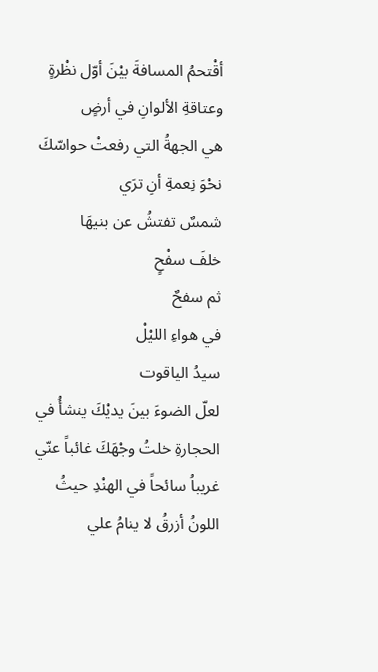أقْتحمُ المسافةَ بيْنَ أوّل نظْرةٍ
وعتاقةِ الألوانِ في أرضٍ
هي الجهةُ التي رفعتْ حواسّكَ
نحْوَ نِعمةِ أنِ ترَي
شمسٌ تفتشُ عن بنيهَا
خلفَ سفْحٍ
ثم سفحٌ
في هواءِ الليْلْ
سيدُ الياقوت
لعلّ الضوءَ بينَ يديْكَ ينشأُ في الحجارةِ خلتُ وجْهَكَ غائباً عنّي غريباُ سائحاً في الهنْدِ حيثُ اللونُ أزرقُ لا ينامُ علي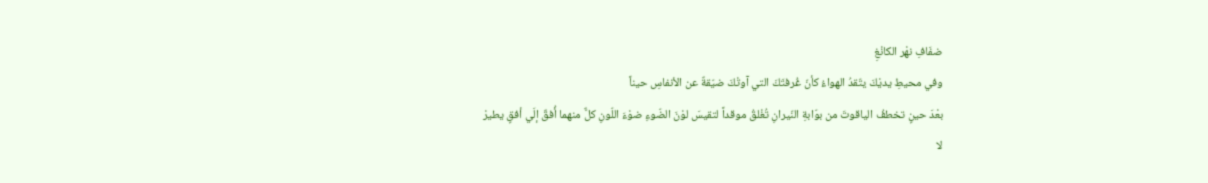ضفَافِ نهْر الكانْغِ
وفي محيطِ يديْكَ يتّقدُ الهواءُ كأنّ غُرفتَكَ التي آوتْكَ ضيّقةٌ عن الأنفاسِ حيناً
بعْدَ حينٍ تخطفُ الياقوتَ من بوّابةِ النّيرانِ تُغْلقُ موقداً لتقيسَ لوْنَ الضّوءِ ضوْءَ اللّونِ كلٌّ منهما أُفقٌ إلَي أفقٍ يطيرْ
لا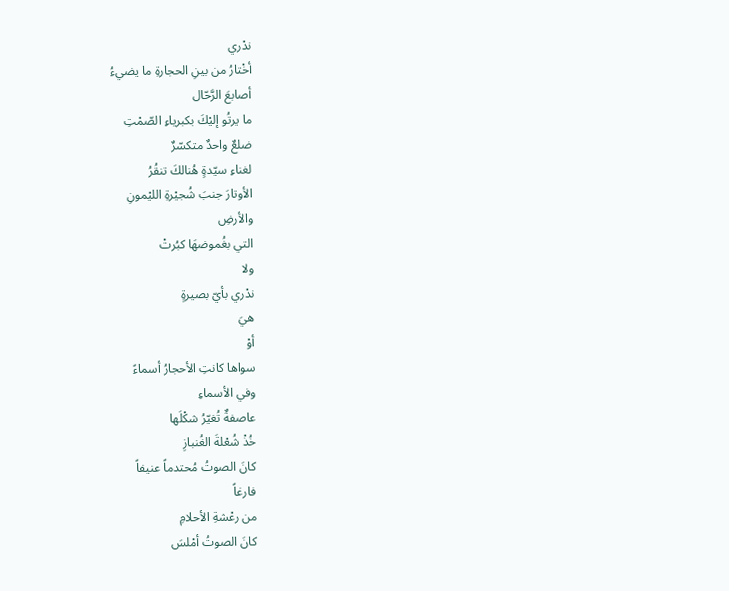ندْري
أخْتارُ من بينِ الحجارةِ ما يضيءُ
أصابعَ الرَّحّال
ما يرتُو إليْكَ بكبرياءِ الصّمْتِ
ضلعٌ واحدٌ متكسّرٌ
لغناءِ سيّدةٍ هُنالكَ تنقُرُ
الأوتارَ جنبَ شُجيْرةِ الليْمونِ
والأرضِ
التي بغُموضهَا كبُرتْ
ولا
ندْري بأيّ بصيرةٍ
هيَ
أوْ
سواها كانتِ الأحجارُ أسماءً
وفي الأسماءِ
عاصفةٌ تُغيّرُ شكْلَها
خُذْ شُعْلةَ الغُنبازِ
كانَ الصوتُ مُحتدماً عنيفاً
فارغاً
من رعْشةِ الأحلامِ
كانَ الصوتُ أمْلسَ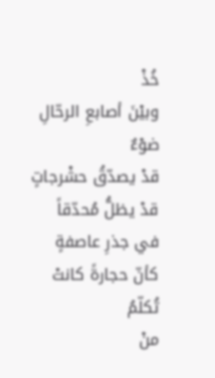خُذْ
وبيْنَ أصابعِ الرحّالِ ضوْءٌ
قدْ يصدّقُ حشْرجاتٍ قدْ يظلُّ مُحدّقاً
في جذرِ عاصفةٍ
كأنّ حجارةً كانتْ تُكلّمُ
منْ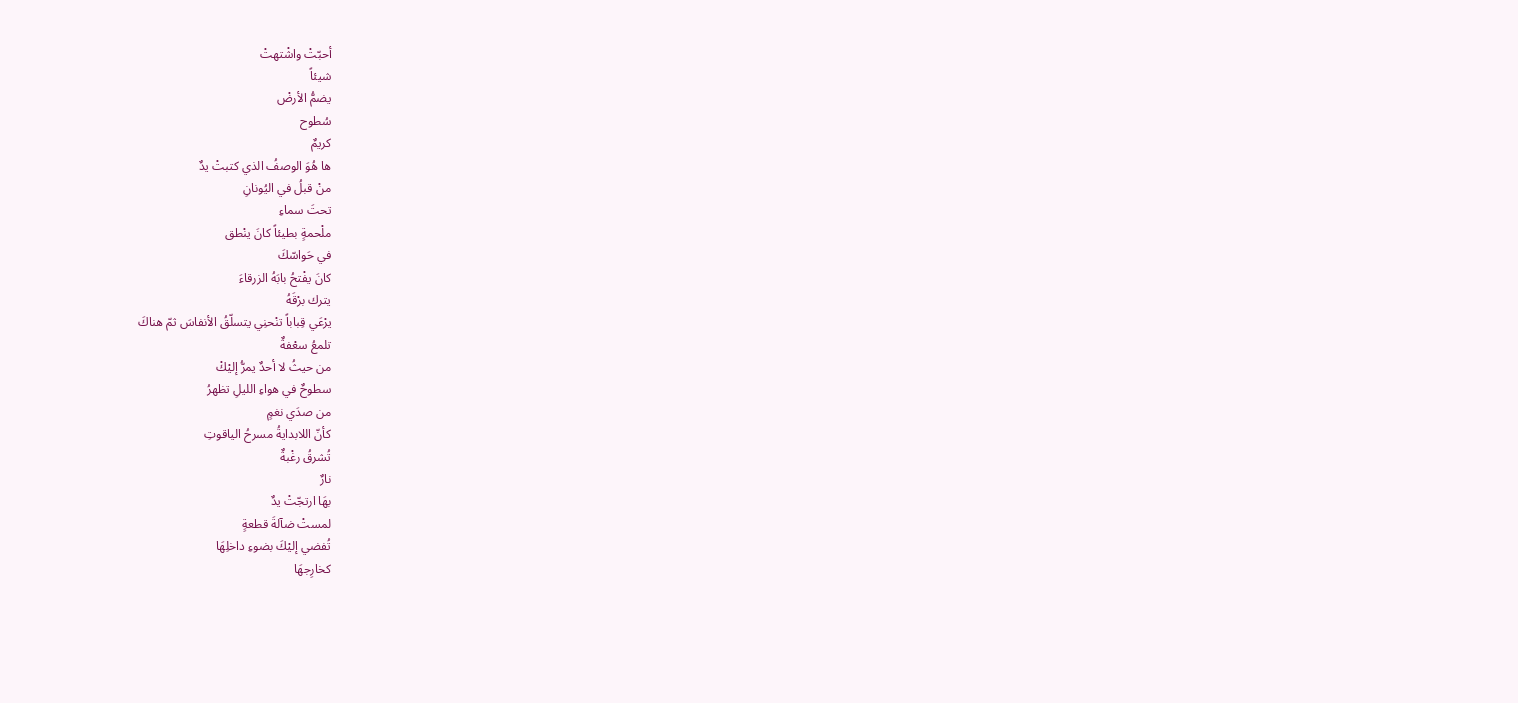أحبّتْ واشْتهتْ
شيئاً
يضمُّ الأرضْ
سُطوح
كريمٌ
ها هُوَ الوصفُ الذي كتبتْ يدٌ
منْ قبلُ في اليُونانِ
تحتَ سماءِ
ملْحمةٍ بطيئاً كانَ ينْطق
في حَواسّكَ
كانَ يفْتحُ بابَهُ الزرقاءَ
يترك برْقَهُ
يرْعَي قِباباً تنْحنِي يتسلّقُ الأنفاسَ ثمّ هناكَ
تلمعُ سعْفةٌ
من حيثُ لا أحدٌ يمرُّ إليْكْ
سطوحٌ في هواءِ الليلِ تظهرُ
من صدَي نغمٍ
كأنّ اللابدايةُ مسرحُ الياقوتِ
تُشرقُ رغْبةٌ
نارٌ
بهَا ارتجّتْ يدٌ
لمستْ ضآلةَ قطعةٍ
تُفضي إليْكَ بضوءِ داخلِهَا
كخارِجهَا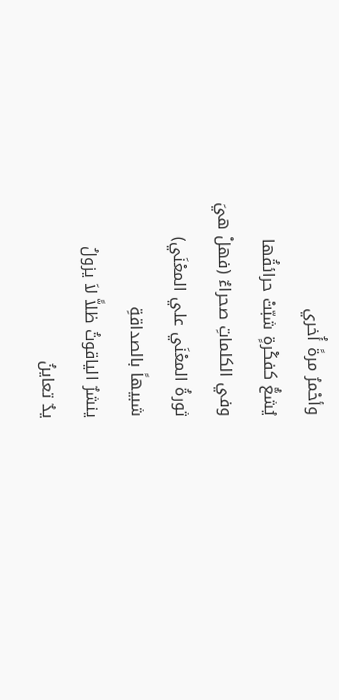وأحْمرُ مرةً أُخري
يُشعُّ كفكْرةٍ شبّتْ حرائقُها
وفي الكلماتِ صحراءٌ (فهلْ هيَ
ثورةُ المعْنَي علي المعْنَي)
شبيهاً بالصداقةِ
ينشرٌ الياقوتُ ظلاًّ لاَ يزولُ
يدٌ تعاينُ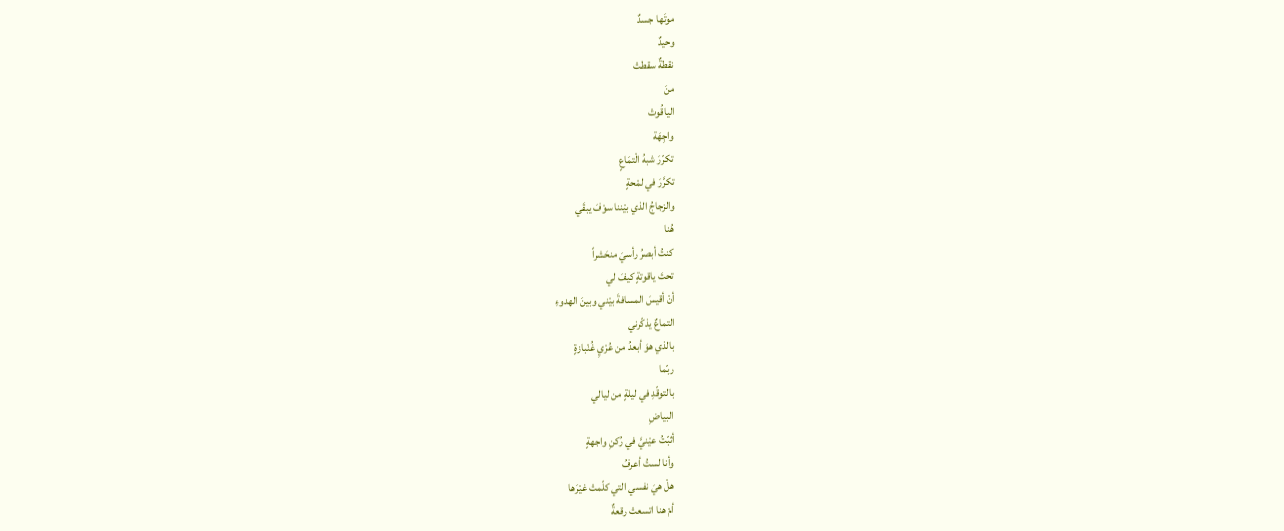موتَها جسدٌ
وحيدٌ
نقطةٌ سقطتْ
منَ
الياقُوتْ
واجِهَة
تكرّرَ شبهُ الْتمَاعٍ
تكرَّرَ في لمْحةٍ
والزجاجُ الذي بيْننا سوْفَ يبقَي
هُنا
كنتُ أبصرُ رأسيَ منحَشراً
تحتَ ياقوتةٍ كيفَ لي
أنْ أقيسَ المسافةَ بيْني وبينَ الهدوءِ
التماعٌ يذكّرني
بالذي هوَ أبعدُ من عُرْيِ غُنْبازةٍ
ربّما
بالتوقّدِ في ليلةٍ من ليالي
البياضِ
أثبّتُ عيْنيَّ في رُكنِ واجهةٍ
وأنا لستُ أعرفُ
هلْ هيَ نفسي التي كلّمتْ غيْرَها
أمْ هنا اتسعتْ رقعةٌ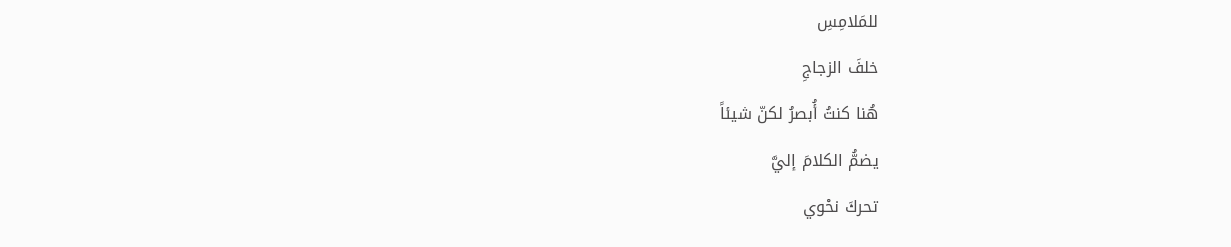للمَلامِسِ
خلفَ الزجاجِ
هُنا كنتُ أُبصرُ لكنّ شيئاً
يضمُّ الكلامَ إليَّ
تحركَ نحْوي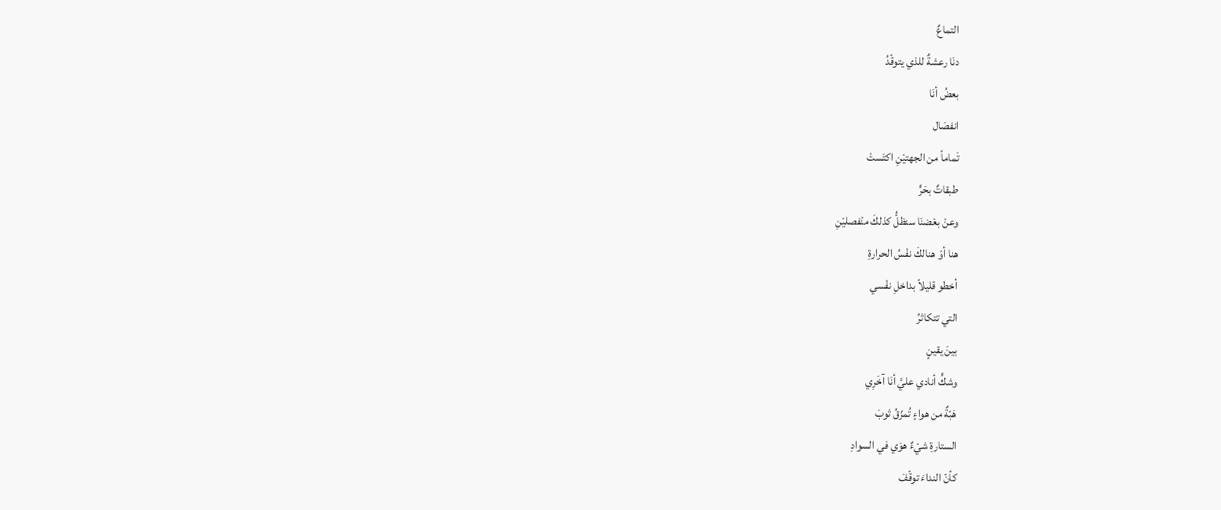التماعٌ
دنَا رعشةٌ للذي يتوقّدُ
بعضُ أنَا
انفصَال
تَماماً من الجهتيْنِ اكتَستْ
طبقاتٌ بحَرٍّ
وعنْ بعْضنَا سنظلُّ كذلكَ منْفصليْنِ
هنا أوْ هنالكَ نفْسُ الحرارةِ
أخطو قليلاً بداخلِ نفْسي
التي تتكاثرُ
بينَ يقينٍ
وشكٍّ أنادي عليَّ أنَا آخَرِي
هَبّةٌ من هواءٍ تُمزّقُ ثوبَ
الستارةِ شيْءٌ هوَي في السوادِ
كأنّ النداءَ توقّفَ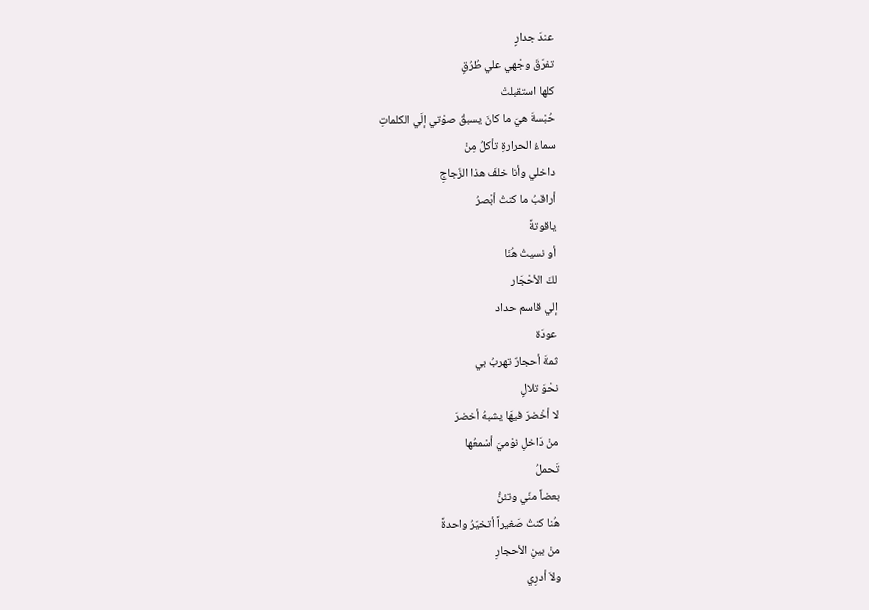عندَ جدارٍ
تفرّقَ وجْهي علي طُرُقٍ
كلها استقبلتْ
حُبْسةَ هيَ ما كانَ يسبقُ صوْتي إلَي الكلماتِ
سماءُ الحرارةِ تأكلُ مِنْ
داخلي وأنا خلفَ هذا الزّجاجِ
أراقبُ ما كنتُ أبْصرُ
ياقوتةً
أو نسيتُ هُنَا
لكَ الأحْجَار
إلي قاسم حداد
عودَة
ثمةَ أحجارٌ تهربُ بي
نحْوَ تلالٍ
لا أخْضرَ فيهَا يشبهُ أخضرَ
منْ دَاخلِ نوْميَ أسْمعُها
تَحملُ
بعضاً منّي وتئنُّ
هُنا كنتُ صَغيراً أتخيّرُ واحدةً
منْ بينِ الأحجارِ
ولاَ أدرِي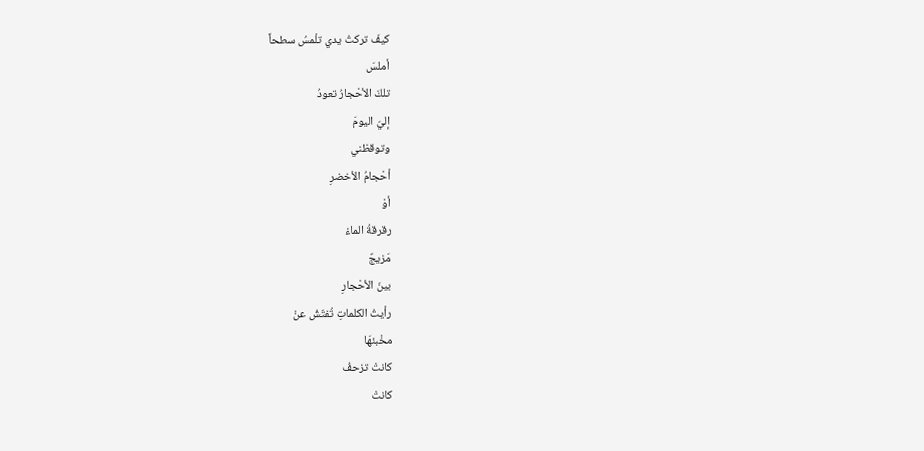كيفَ تركتُ يدي تلْمسُ سطحاً
أملسَ
تلكَ الأحْجارُ تعودُ
إليّ اليومَ
وتوقظني
أحْجامُ الأخضرِ
أوْ
رقرقةُ الماءْ
مَزيجٌ
بينَ الأحْجارِ
رأيتُ الكلماتِ تُفتّشُ عنْ
مخْبئهَا
كانتْ تزحفُ
كانتْ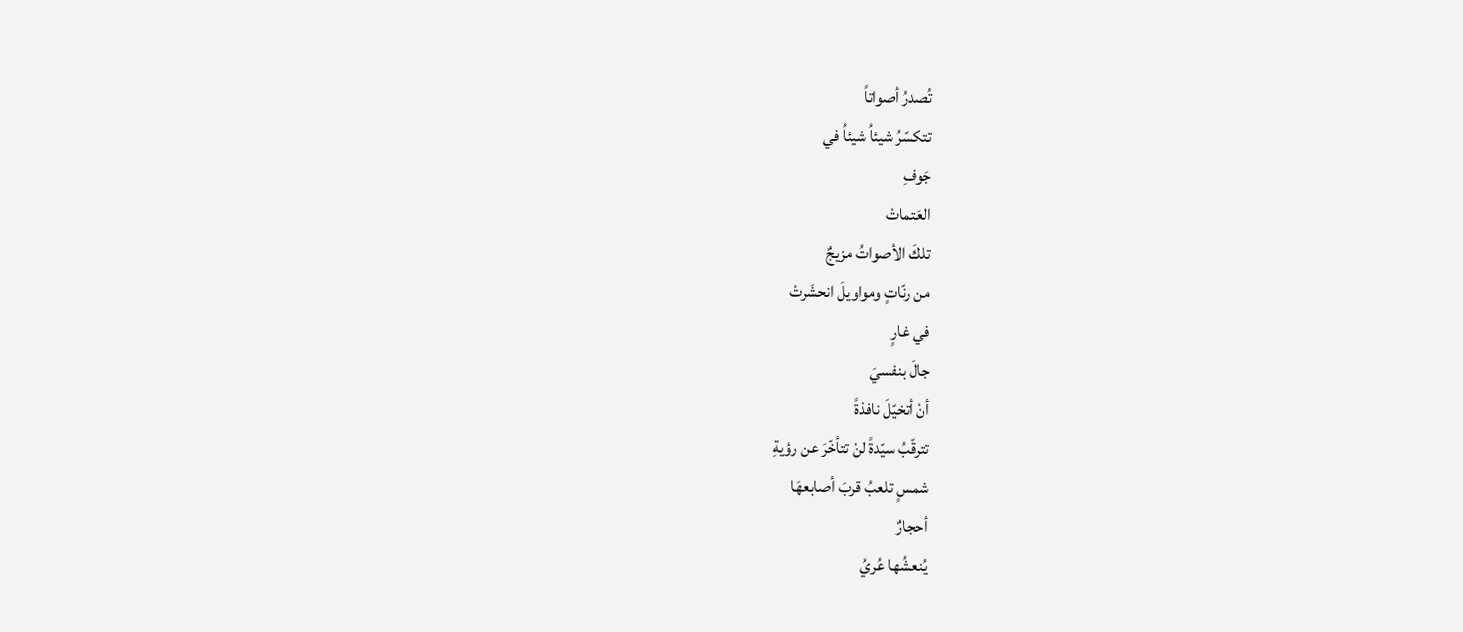تُصدرُ أصواتاً
تتكسّرُ شيئاُ شيئاُ في
جَوفِ
العَتماتْ
تلكَ الأصواتُ مزيجٌ
من رنّاتٍ ومواويلَ انحشَرتْ
في غارٍ
جالَ بنفسيَ
أنْ أتخيّلَ نافذةً
تترقّبُ سيّدةً لنْ تتأخّرَ عن رؤيةِ
شمسٍ تلعبُ قربَ أصابعهَا
أحجارٌ
يُنعشُها عُريُ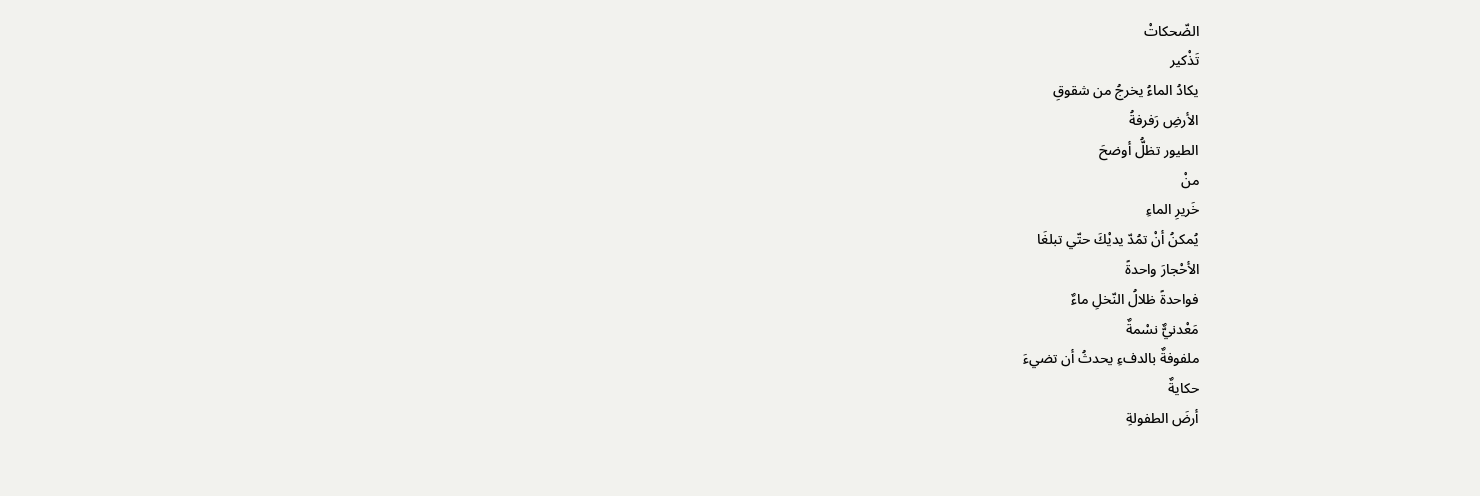الضّحكاتْ
تَذْكير
يكادُ الماءُ يخرجُ من شقوقِ
الأرضِ رَفرفةُ
الطيور تظلُّ أوضحَ
منْ
خَريرِ الماءِ
يُمكنُ أنْ تمُدّ يديْكَ حتّي تبلغَا
الأحْجارَ واحدةً
فواحدةً ظلالُ النّخلِ ماءٌ
مَعْدنيٌّ نسْمةٌ
ملفوفةٌ بالدفءِ يحدثُ أن تضيءَ
حكايةٌ
أرضَ الطفولةِ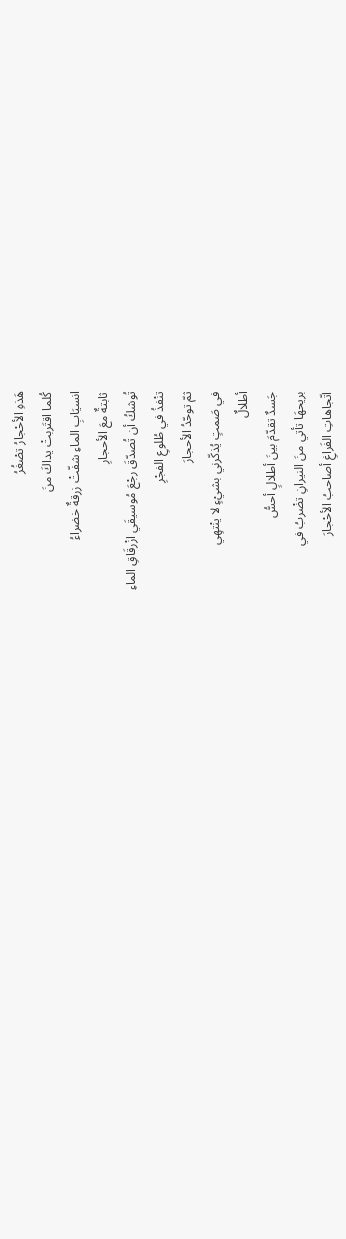هَذهِ الأحْجارُ تصْغُرُ
كُلما اقتَربتْ يداكَ منَ
انسيَابِ الماءِ شفّتْ زرقةٌ خضراءُ
ثابتةٌ معَ الأحجارِ
تُوشكُ أن تُصدّقَ رجْعَ مُوسيقَي ازْرقَاقِ الماءِ
تنْفذُ في طُلوعِ الفجْرِ
ثمّ توحّدُ الأحجارَ
في صَمتٍ يُذكّرني بشيْءٍ لا ينْتهِي
أطلالٌ
جَسدٌ تقدّمَ بينَ أطلالٍ أحسُّ
بريحهَا تأتي منَ النيرانِ تضْربُ في
اتّجاهاتِ الفَراغِ أصاحبُ الأحْجارَ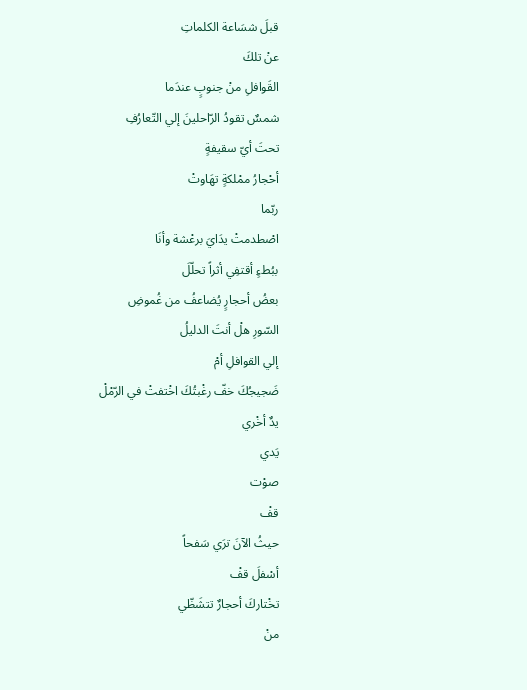قبلَ شسَاعة الكلماتِ
عنْ تلكَ
القَوافلِ منْ جنوبٍ عندَما
شمسٌ تقودُ الرّاحلينَ إلي التّعارُفِ
تحتَ أيّ سقيفةٍ
أحْجارُ ممْلكةٍ تهَاوتْ
ربّما
اصْطدمتْ يدَايَ برعْشة وأنَا
ببُطءٍ أقتفِي أثراً تحلّلَ
بعضُ أحجارٍ يُضاعفُ من غُموضِ
السّورِ هلْ أنتَ الدليلُ
إلي القوافلِ أمْ
ضَجيجُكَ خفّ رغْبتُكَ اخْتفتْ في الرّمْلْ
يدٌ أخْري
يَدي
صوْت
قفْ
حيثُ الآنَ ترَي سَفحاً
أسْفلَ قفْ
تخْتاركَ أحجارٌ تتشَظّي
منْ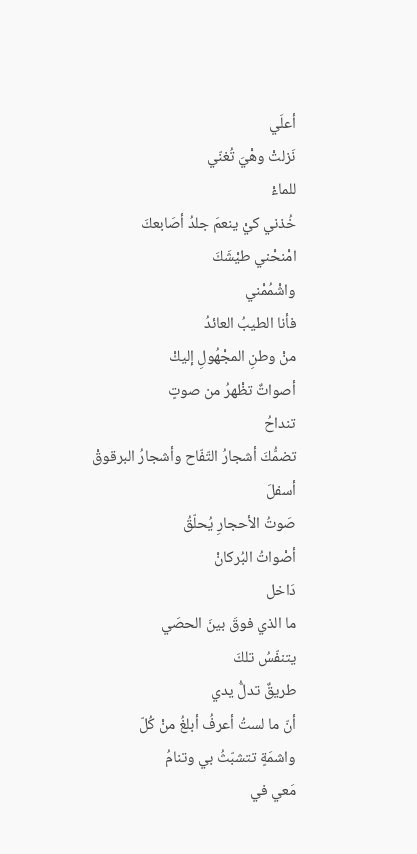أعلَي
نَزلتْ وهْيَ تُغنّي
للماءْ
خُذني كيْ ينعمَ جلدُ أصَابعكَ
امْنحْني طيْشَكَ
واشْمُمْني
فأنا الطيبُ العائدُ
منْ وطنِ المجْهُولِ إليكْ
أصواتٌ تظْهرُ من صوتٍ
تنداحُ
تضمُّكَ أشجارُ التّفّاح وأشجارُ البرقوقْ
أسفلَ
صَوتُ الأحجارِ يُحلّقُ
أصْواتُ البُركانْ
دَاخل
ما الذي فوقَ بينَ الحصَي
يتنفّسُ تلكَ
طريقٌ تدلُّ يدي
أنّ ما لستُ أعرفُ أبلغُ منْ كُلّ
واشمَةٍ تتشبّثُ بي وتنامُ
مَعي في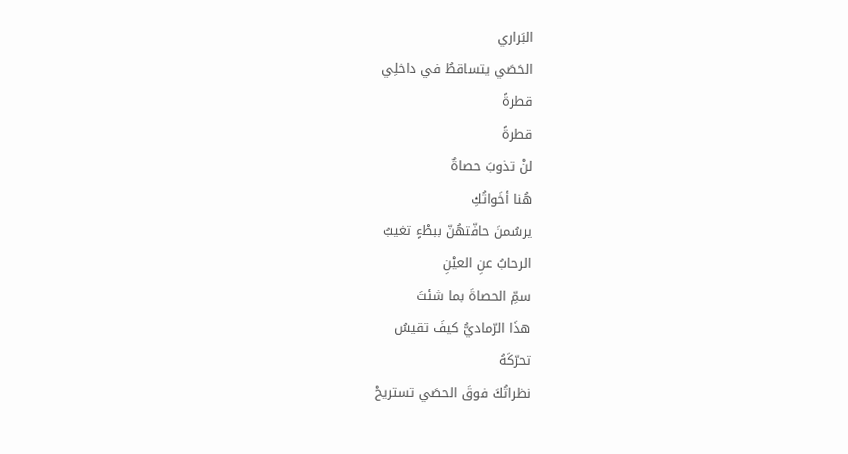البَراري
الحَصَي يتساقطُ في داخلِي
قطرةً
قطرةً
لنْ تذوبَ حصاةٌ
هُنا أخَواتُكِ
يرسُمنَ حافّتهُنّ ببطْءٍ تغيبُ
الرحابُ عنِ العيْنِ
سمِّ الحصاةَ بما شئتَ
هذَا الرّماديُّ كيفَ تقيسُ
تحرّكَهُ
نظراتُكَ فوقَ الحصَي تستريحْ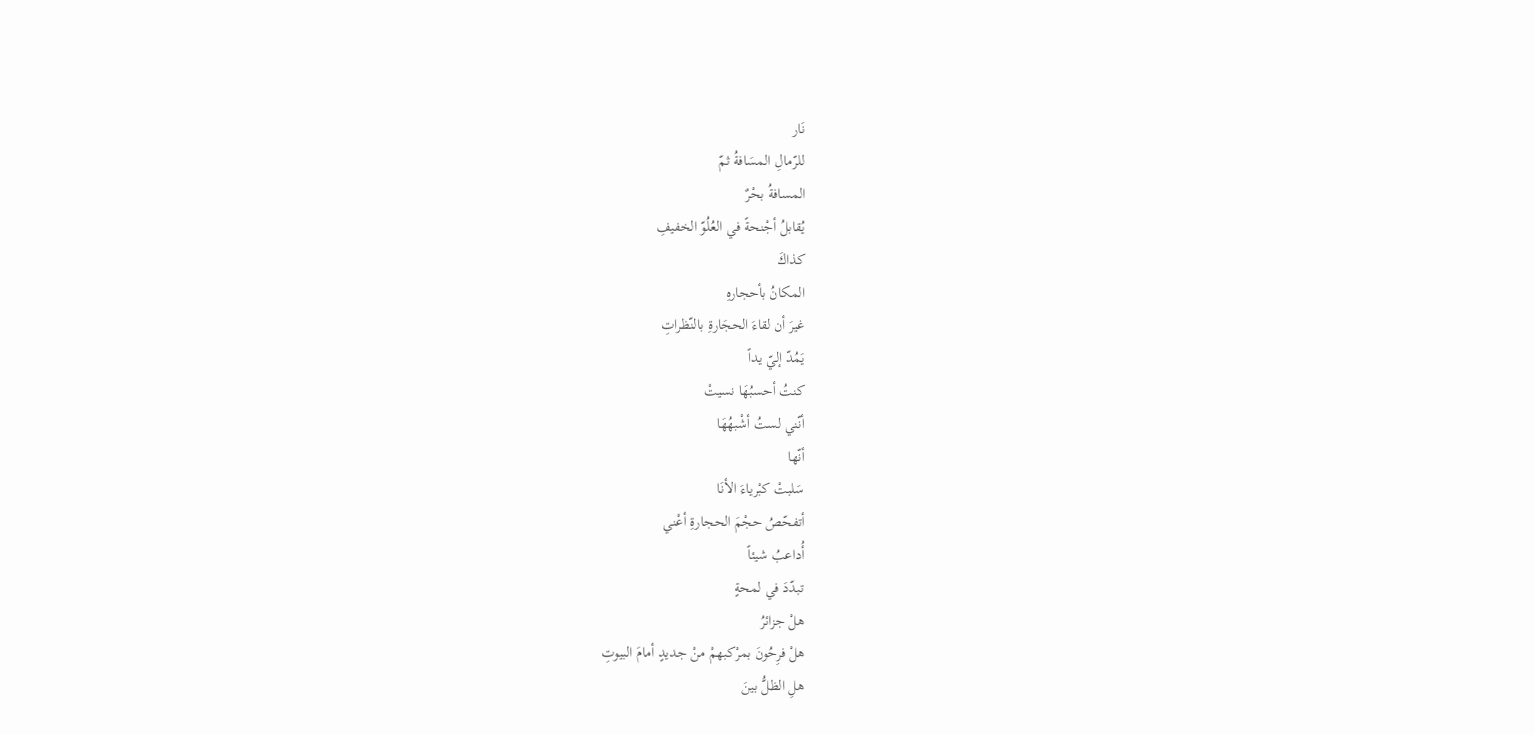نَار
للرّمالِ المسَافةُ ثمّ
المسافةُ بحْرٌ
يُقابلُ أجْنحةً في العُلُوّ الخفيفِ
كذاكَ
المكانُ بأحجارهِ
غيرَ أن لقاءَ الحجَارةِ بالنّظراتِ
يَمُدّ إليّ يداً
كنتُ أحسبُهَا نسيتْ
أنّني لستُ أشْبهُهَا
أنّها
سَلبتْ كبْرياءَ الأنَا
أتفحّصُ حجْمَ الحجارةِ أعْني
أُداعبُ شيئاً
تبدّدَ في لمحةٍ
هلْ جزائرُ
هلْ فرِحُونَ بمرْكبهمْ منْ جديدٍ أمامَ البيوتِ
هلِ الظلُّ بينَ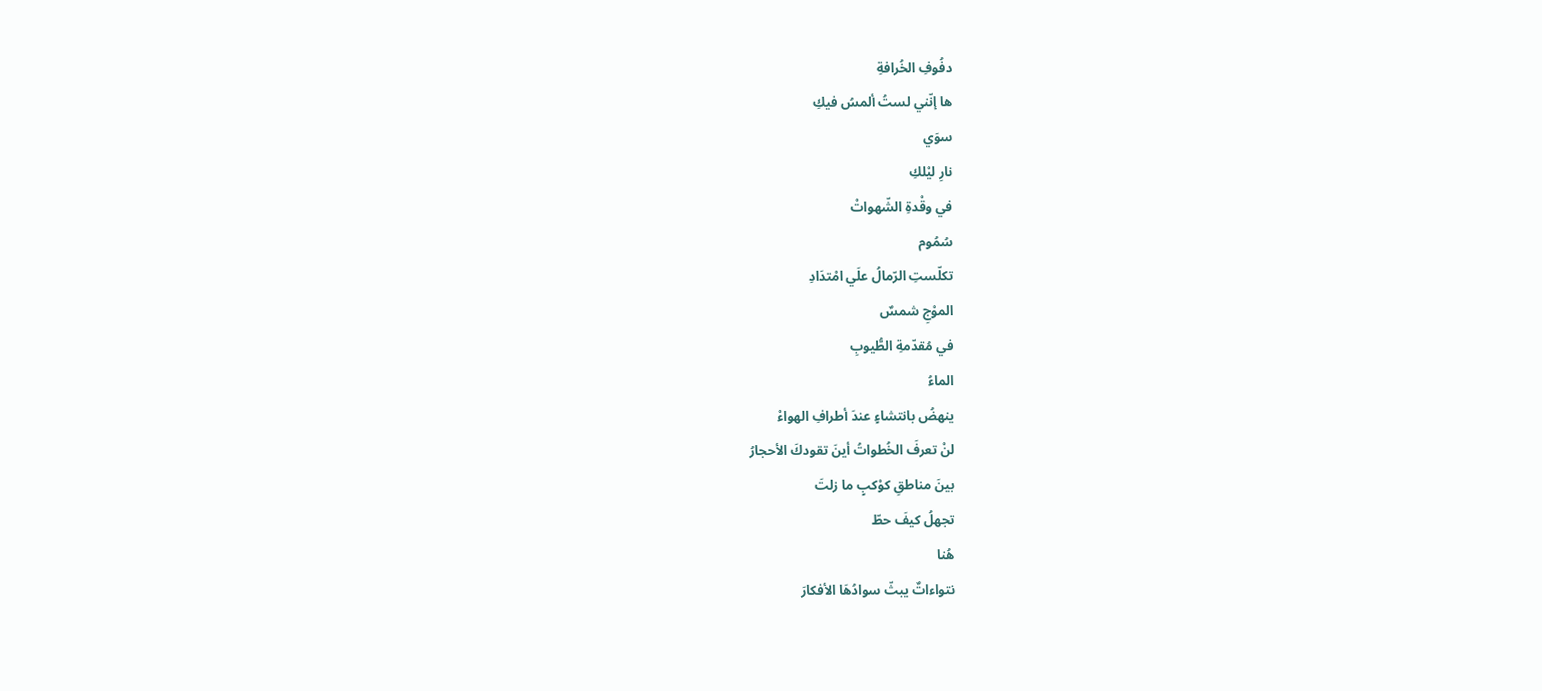دفُوفِ الخُرافةِ
ها إنّني لستُ ألمسُ فيكِ
سوَي
نارِ ليْلكِ
في وقْدةِ الشّهواتْ
سُمُوم
تكلّستِ الرّمالُ علَي امْتدَادِ
الموْجِ شمسٌ
في مُقدّمةِ الطُّيوبِ
الماءُ
ينهضُ بانتشاءٍ عندَ أطرافِ الهواءْ
لنْ تعرفَ الخُطواتُ أينَ تقودكَ الأحجارُ
بينَ مناطقِ كوْكبٍ ما زلتَ
تجهلُ كيفَ حطّ
هُنا
نتواءاتٌ يبثّ سوادُهَا الأفكارَ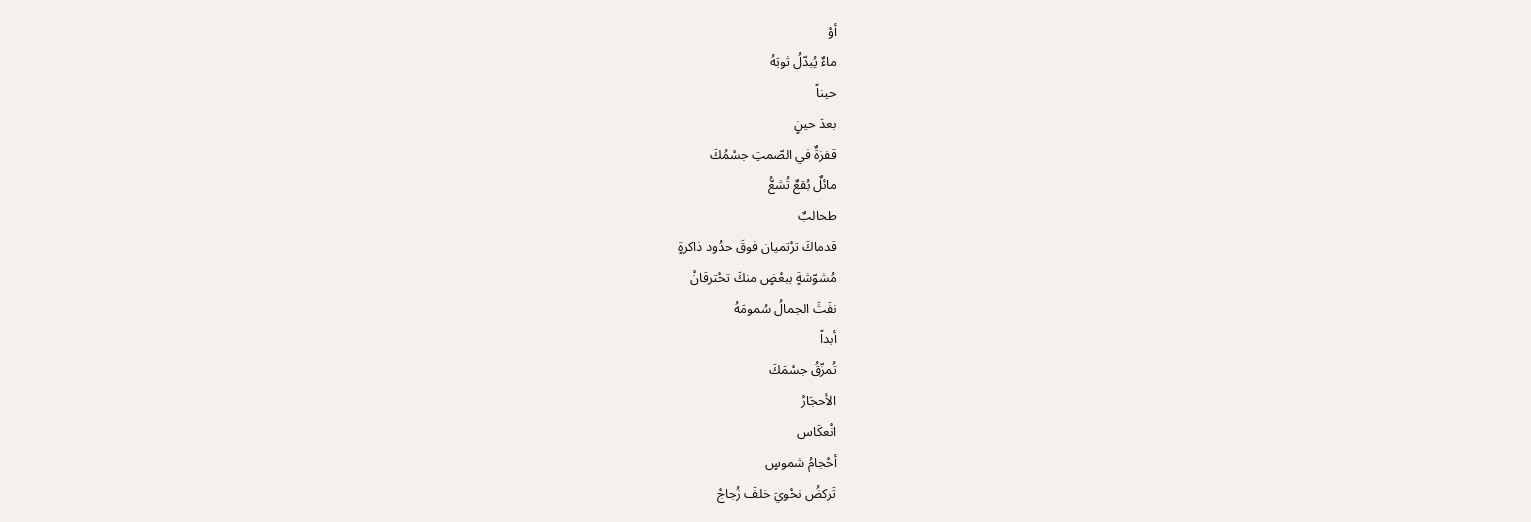أوْ
ماءٌ يُبدّلُ ثوبَهُ
حيناً
بعدَ حينٍ
قفزةٌ في الصّمتِ جسْمُكَ
مائلٌ بُقعٌ تُشعُّ
طحالبٌ
قدماكَ ترْتميان فوقَ حدُود ذاكرةٍ
مُشوّشةٍ ببعْضٍ منكَ تحْترقانْ
نفَثَ الجمالُ سُمومَهُ
أبداً
تُمزّقُ جسْمَكَ
الأحجَارْ
انْعكَاس
أحْجامُ شموسٍ
تَركضُ نحْويَ خلفَ زُجاجْ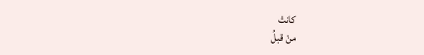كانتْ
منْ قبلُ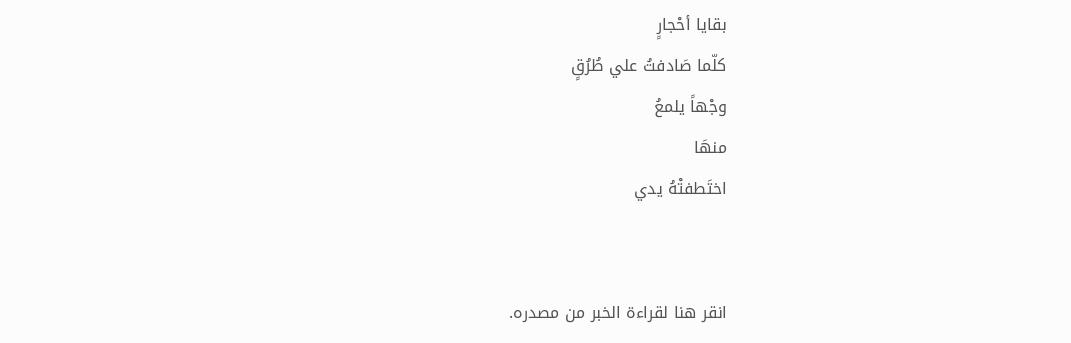بقايا أحْجارٍ
كلّما صَادفتُ علي طُرُقٍ
وجْهاً يلمعُ
منهَا
اختَطفتْهُ يدي


انقر هنا لقراءة الخبر من مصدره.